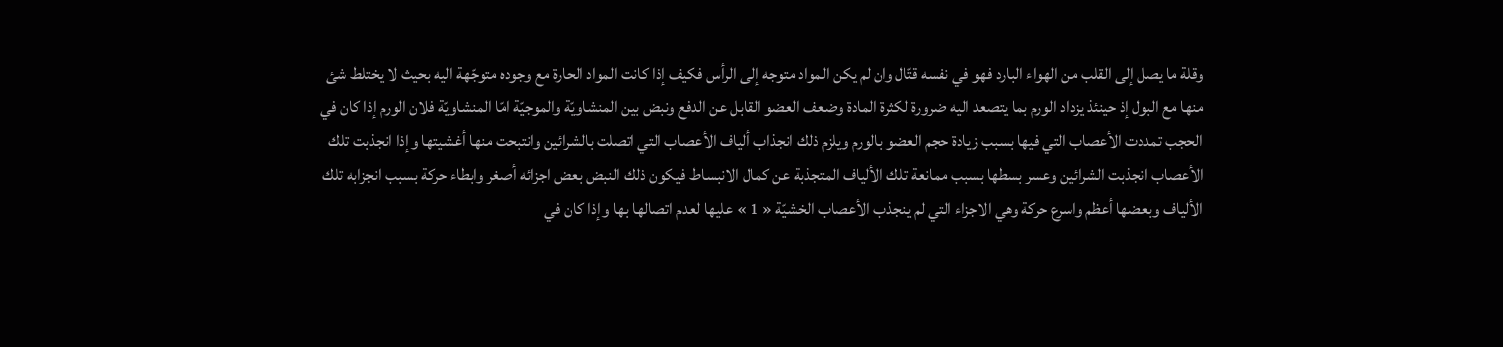وقلة ما يصل إلى القلب من الهواء البارد فهو في نفسه قتّال وان لم يكن المواد متوجه إلى الرأس فكيف إذا كانت المواد الحارة مع وجوده متوجّهة اليه بحيث لا يختلط شئ منها مع البول إذ حينئذ يزداد الورم بما يتصعد اليه ضرورة لكثرة المادة وضعف العضو القابل عن الدفع ونبض بين المنشاويّة والموجيّة امّا المنشاويّة فلان الورم إذا كان في الحجب تمددت الأعصاب التي فيها بسبب زيادة حجم العضو بالورم ويلزم ذلك انجذاب ألياف الأعصاب التي اتصلت بالشرائين وانتبحت منها أغشيتها وإذا انجذبت تلك الأعصاب انجذبت الشرائين وعسر بسطها بسبب ممانعة تلك الألياف المتجذبة عن كمال الانبساط فيكون ذلك النبض بعض اجزائه أصغر وابطاء حركة بسبب انجزابه تلك الألياف وبعضها أعظم واسرع حركة وهي الاجزاء التي لم ينجذب الأعصاب الخشيّة « 1 » عليها لعدم اتصالها بها وإذا كان في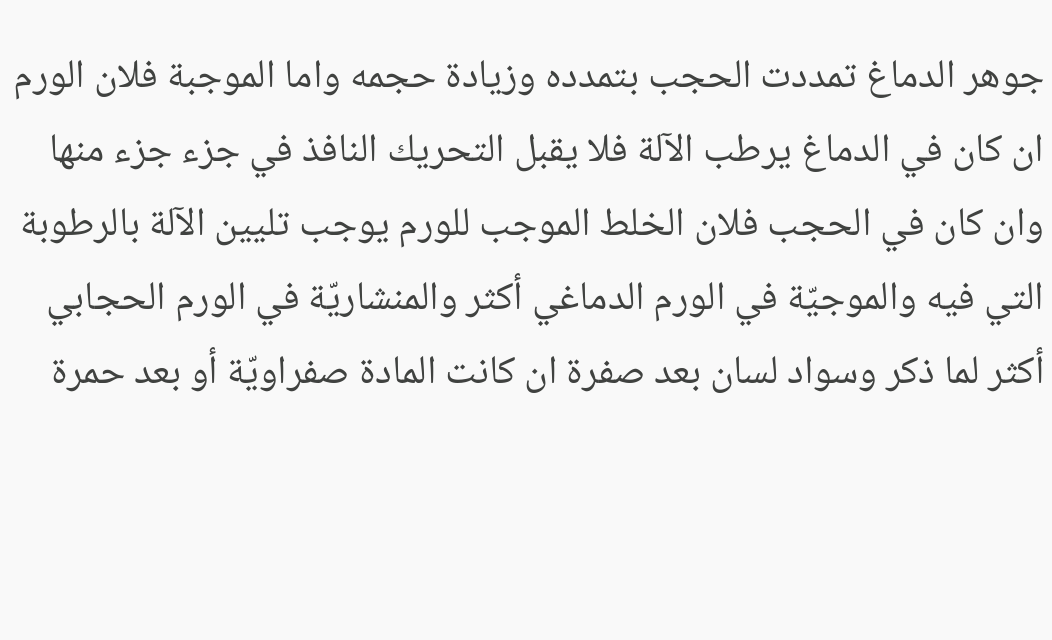جوهر الدماغ تمددت الحجب بتمدده وزيادة حجمه واما الموجبة فلان الورم ان كان في الدماغ يرطب الآلة فلا يقبل التحريك النافذ في جزء جزء منها وان كان في الحجب فلان الخلط الموجب للورم يوجب تليين الآلة بالرطوبة التي فيه والموجيّة في الورم الدماغي أكثر والمنشاريّة في الورم الحجابي أكثر لما ذكر وسواد لسان بعد صفرة ان كانت المادة صفراويّة أو بعد حمرة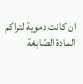ان كانت دموية لتراكم المادة الصّابغة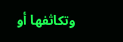وتكاثفها أو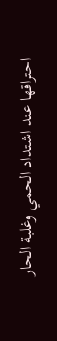احتراقها عند اشتداد الحمي وغلبة الحار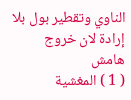الناوي وتقطير بول بلا إرادة لان خروج
هامش
( 1 ) المغشية